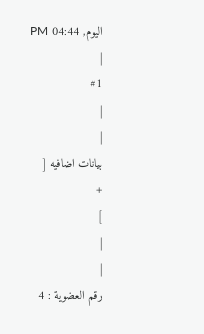اليوم, 04:44 PM
|
#1
|
|
بيانات اضافيه [
+
]
|
|
رقم العضوية : 4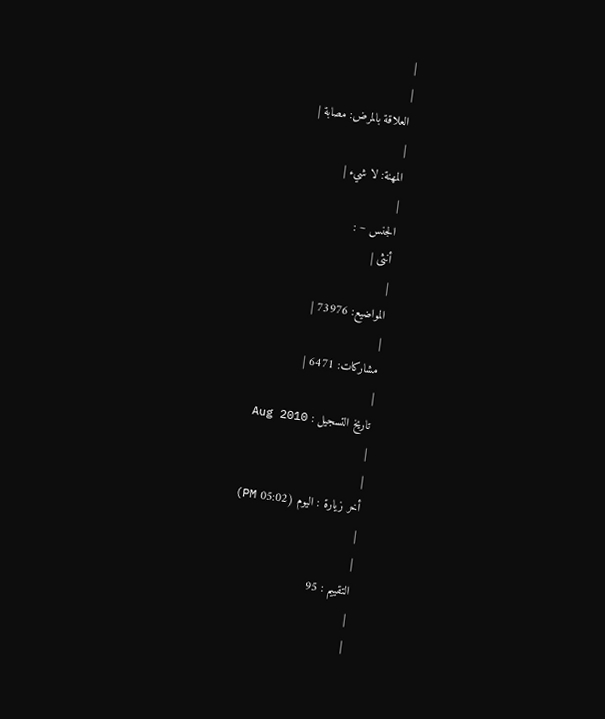|
|
العلاقة بالمرض: مصابة |
|
المهنة: لا شيء |
|
الجنس ~ :
أنثى |
|
المواضيع: 73976 |
|
مشاركات: 6471 |
|
تاريخ التسجيل : Aug 2010
|
|
أخر زيارة : اليوم (05:02 PM)
|
|
التقييم : 95
|
|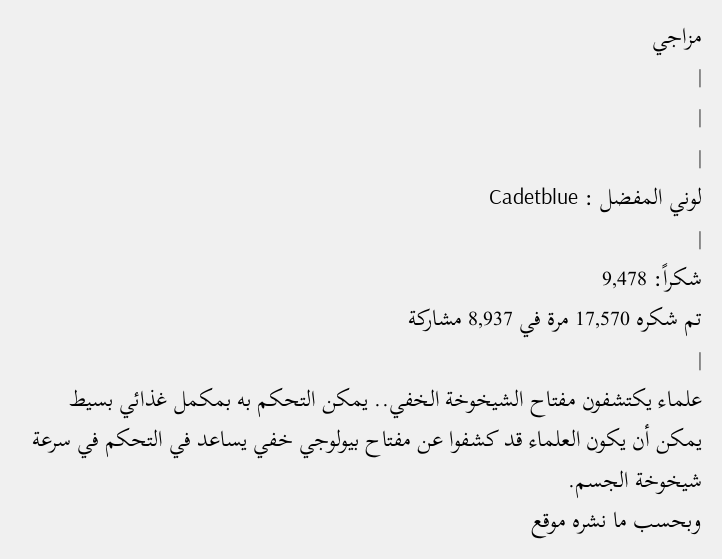مزاجي
|
|
|
لوني المفضل : Cadetblue
|
شكراً: 9,478
تم شكره 17,570 مرة في 8,937 مشاركة
|
علماء يكتشفون مفتاح الشيخوخة الخفي.. يمكن التحكم به بمكمل غذائي بسيط
يمكن أن يكون العلماء قد كشفوا عن مفتاح بيولوجي خفي يساعد في التحكم في سرعة شيخوخة الجسم.
وبحسب ما نشره موقع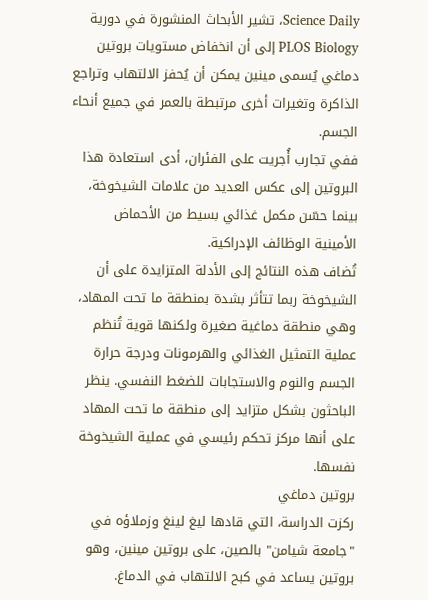Science Daily، تشير الأبحاث المنشورة في دورية PLOS Biology إلى أن انخفاض مستويات بروتين دماغي يُسمى مينين يمكن أن يُحفز الالتهاب وتراجع الذاكرة وتغيرات أخرى مرتبطة بالعمر في جميع أنحاء الجسم.
ففي تجارب أُجريت على الفئران، أدى استعادة هذا البروتين إلى عكس العديد من علامات الشيخوخة، بينما حسّن مكمل غذائي بسيط من الأحماض الأمينية الوظائف الإدراكية.
تُضاف هذه النتائج إلى الأدلة المتزايدة على أن الشيخوخة ربما تتأثر بشدة بمنطقة ما تحت المهاد، وهي منطقة دماغية صغيرة ولكنها قوية تُنظم عملية التمثيل الغذائي والهرمونات ودرجة حرارة الجسم والنوم والاستجابات للضغط النفسي. ينظر الباحثون بشكل متزايد إلى منطقة ما تحت المهاد على أنها مركز تحكم رئيسي في عملية الشيخوخة نفسها.
بروتين دماغي
ركزت الدراسة، التي قادها ليغ لينغ وزملاؤه في "جامعة شيامن" بالصين، على بروتين مينين، وهو بروتين يساعد في كبح الالتهاب في الدماغ.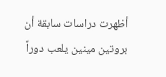أظهرت دراسات سابقة أن بروتين مينين يلعب دوراً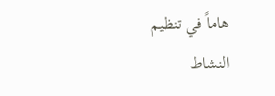هاماً في تنظيم النشاط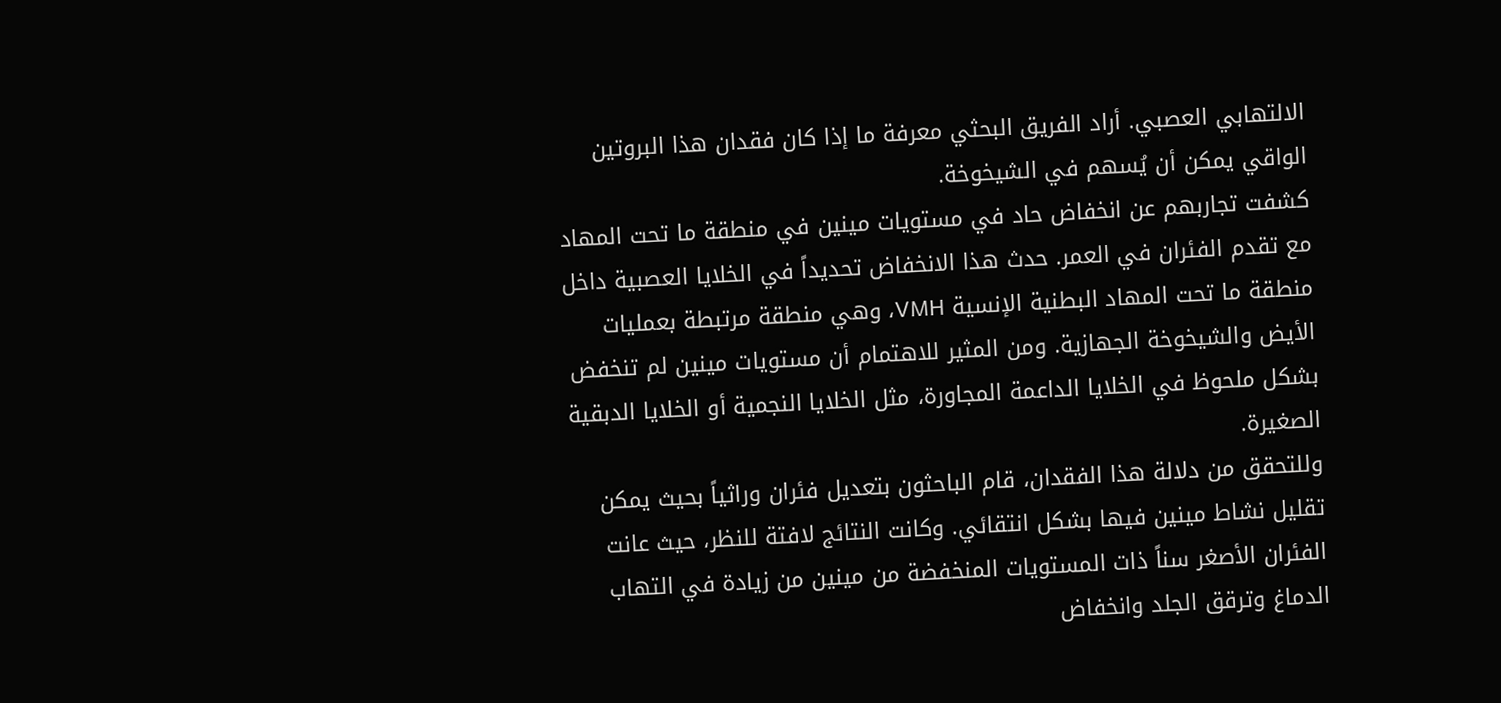الالتهابي العصبي. أراد الفريق البحثي معرفة ما إذا كان فقدان هذا البروتين الواقي يمكن أن يُسهم في الشيخوخة.
كشفت تجاربهم عن انخفاض حاد في مستويات مينين في منطقة ما تحت المهاد مع تقدم الفئران في العمر. حدث هذا الانخفاض تحديداً في الخلايا العصبية داخل منطقة ما تحت المهاد البطنية الإنسية VMH، وهي منطقة مرتبطة بعمليات الأيض والشيخوخة الجهازية. ومن المثير للاهتمام أن مستويات مينين لم تنخفض بشكل ملحوظ في الخلايا الداعمة المجاورة، مثل الخلايا النجمية أو الخلايا الدبقية الصغيرة.
وللتحقق من دلالة هذا الفقدان، قام الباحثون بتعديل فئران وراثياً بحيث يمكن تقليل نشاط مينين فيها بشكل انتقائي. وكانت النتائج لافتة للنظر، حيث عانت الفئران الأصغر سناً ذات المستويات المنخفضة من مينين من زيادة في التهاب الدماغ وترقق الجلد وانخفاض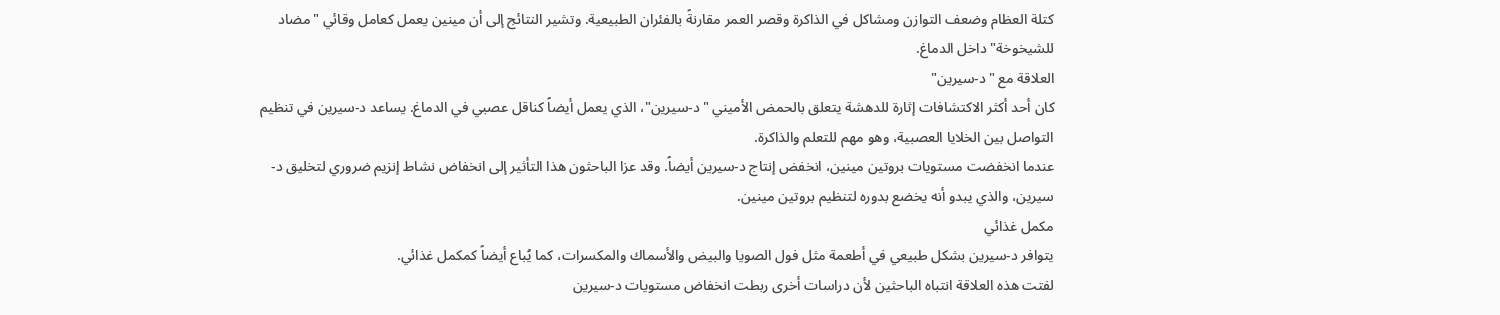كتلة العظام وضعف التوازن ومشاكل في الذاكرة وقصر العمر مقارنةً بالفئران الطبيعية. وتشير النتائج إلى أن مينين يعمل كعامل وقائي "مضاد للشيخوخة" داخل الدماغ.
العلاقة مع "د-سيرين"
كان أحد أكثر الاكتشافات إثارة للدهشة يتعلق بالحمض الأميني "د-سيرين"، الذي يعمل أيضاً كناقل عصبي في الدماغ. يساعد د-سيرين في تنظيم التواصل بين الخلايا العصبية، وهو مهم للتعلم والذاكرة.
عندما انخفضت مستويات بروتين مينين، انخفض إنتاج د-سيرين أيضاً. وقد عزا الباحثون هذا التأثير إلى انخفاض نشاط إنزيم ضروري لتخليق د-سيرين، والذي يبدو أنه يخضع بدوره لتنظيم بروتين مينين.
مكمل غذائي
يتوافر د-سيرين بشكل طبيعي في أطعمة مثل فول الصويا والبيض والأسماك والمكسرات، كما يُباع أيضاً كمكمل غذائي.
لفتت هذه العلاقة انتباه الباحثين لأن دراسات أخرى ربطت انخفاض مستويات د-سيرين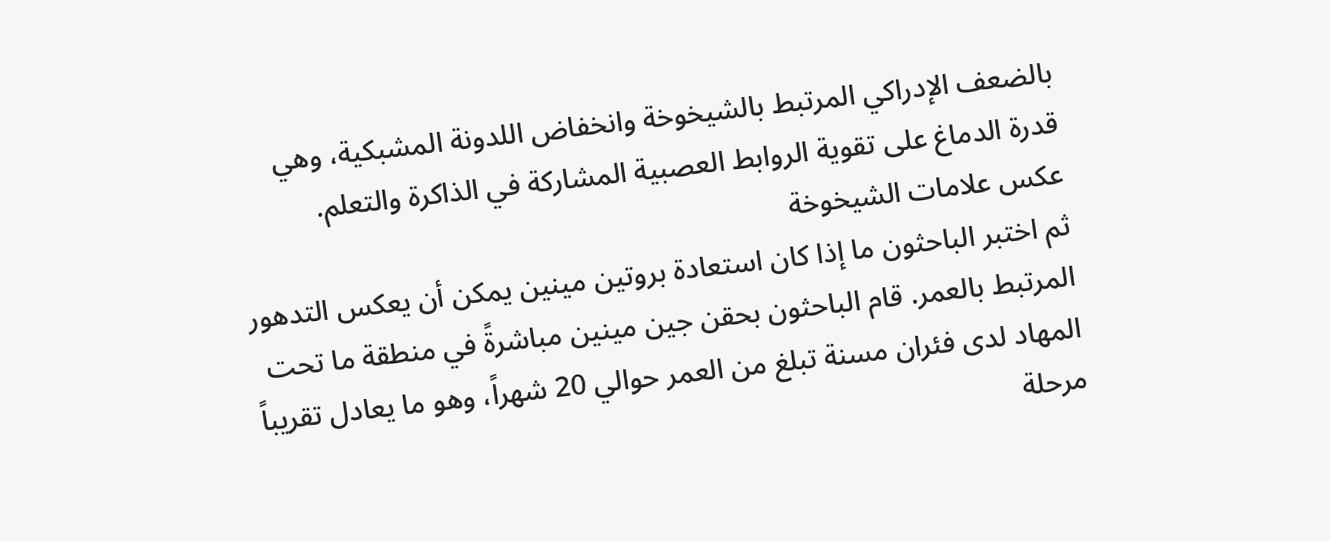بالضعف الإدراكي المرتبط بالشيخوخة وانخفاض اللدونة المشبكية، وهي قدرة الدماغ على تقوية الروابط العصبية المشاركة في الذاكرة والتعلم.
عكس علامات الشيخوخة
ثم اختبر الباحثون ما إذا كان استعادة بروتين مينين يمكن أن يعكس التدهور المرتبط بالعمر. قام الباحثون بحقن جين مينين مباشرةً في منطقة ما تحت المهاد لدى فئران مسنة تبلغ من العمر حوالي 20 شهراً، وهو ما يعادل تقريباً مرحلة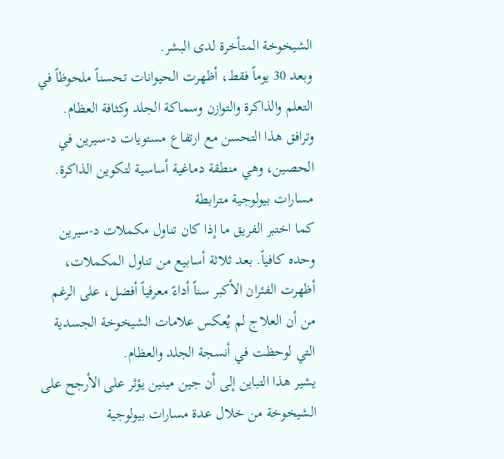الشيخوخة المتأخرة لدى البشر.
وبعد 30 يوماً فقط، أظهرت الحيوانات تحسناً ملحوظاً في التعلم والذاكرة والتوازن وسماكة الجلد وكثافة العظام. وترافق هذا التحسن مع ارتفاع مستويات د-سيرين في الحصين، وهي منطقة دماغية أساسية لتكوين الذاكرة.
مسارات بيولوجية مترابطة
كما اختبر الفريق ما إذا كان تناول مكملات د-سيرين وحده كافياً. بعد ثلاثة أسابيع من تناول المكملات، أظهرت الفئران الأكبر سناً أداءً معرفياً أفضل، على الرغم من أن العلاج لم يُعكس علامات الشيخوخة الجسدية التي لوحظت في أنسجة الجلد والعظام.
يشير هذا التباين إلى أن جين مينين يؤثر على الأرجح على الشيخوخة من خلال عدة مسارات بيولوجية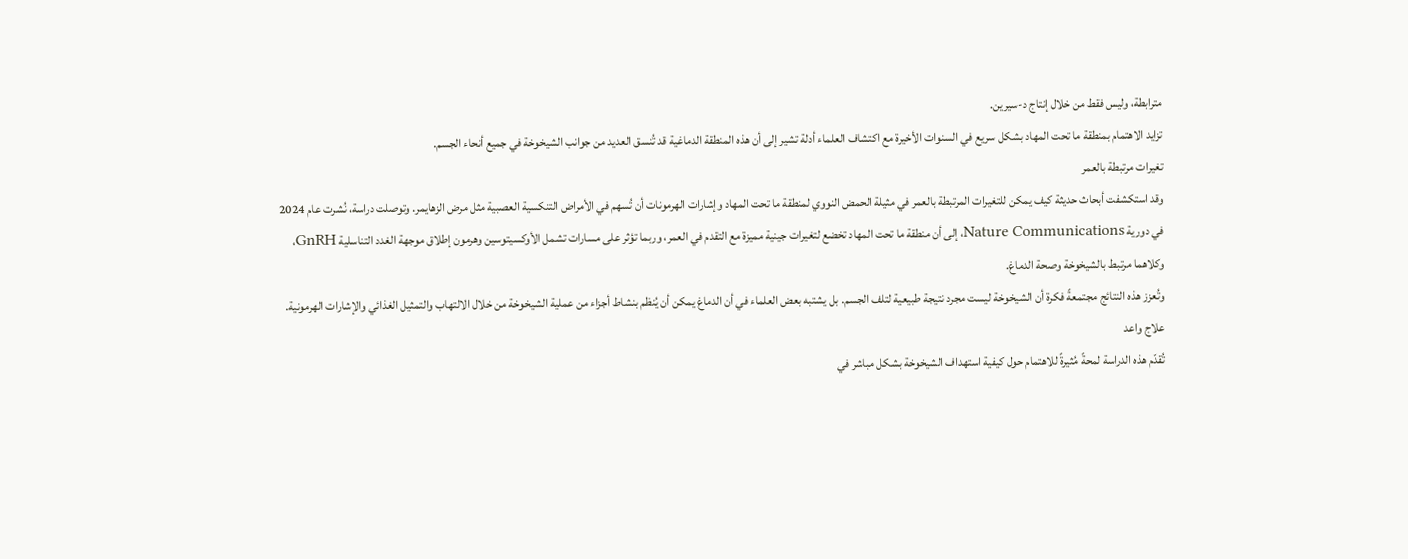مترابطة، وليس فقط من خلال إنتاج د-سيرين.
تزايد الاهتمام بمنطقة ما تحت المهاد بشكل سريع في السنوات الأخيرة مع اكتشاف العلماء أدلة تشير إلى أن هذه المنطقة الدماغية قد تُنسق العديد من جوانب الشيخوخة في جميع أنحاء الجسم.
تغيرات مرتبطة بالعمر
وقد استكشفت أبحاث حديثة كيف يمكن للتغيرات المرتبطة بالعمر في مثيلة الحمض النووي لمنطقة ما تحت المهاد وإشارات الهرمونات أن تُسهم في الأمراض التنكسية العصبية مثل مرض الزهايمر. وتوصلت دراسة، نُشرت عام 2024 في دورية Nature Communications، إلى أن منطقة ما تحت المهاد تخضع لتغيرات جينية مميزة مع التقدم في العمر، وربما تؤثر على مسارات تشمل الأوكسيتوسين وهرمون إطلاق موجهة الغدد التناسلية GnRH، وكلاهما مرتبط بالشيخوخة وصحة الدماغ.
وتُعزز هذه النتائج مجتمعةً فكرة أن الشيخوخة ليست مجرد نتيجة طبيعية لتلف الجسم. بل يشتبه بعض العلماء في أن الدماغ يمكن أن يُنظم بنشاط أجزاء من عملية الشيخوخة من خلال الالتهاب والتمثيل الغذائي والإشارات الهرمونية.
علاج واعد
تُقدّم هذه الدراسة لمحةً مُثيرةً للاهتمام حول كيفية استهداف الشيخوخة بشكل مباشر في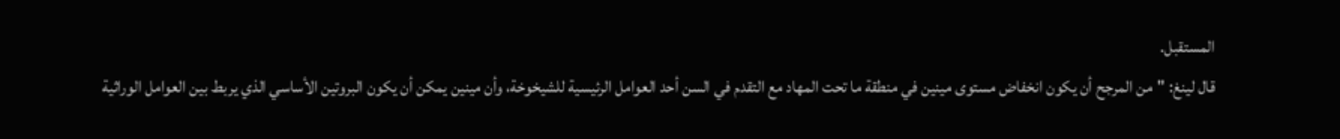المستقبل.
قال لينغ: "من المرجح أن يكون انخفاض مستوى مينين في منطقة ما تحت المهاد مع التقدم في السن أحد العوامل الرئيسية للشيخوخة، وأن مينين يمكن أن يكون البروتين الأساسي الذي يربط بين العوامل الوراثية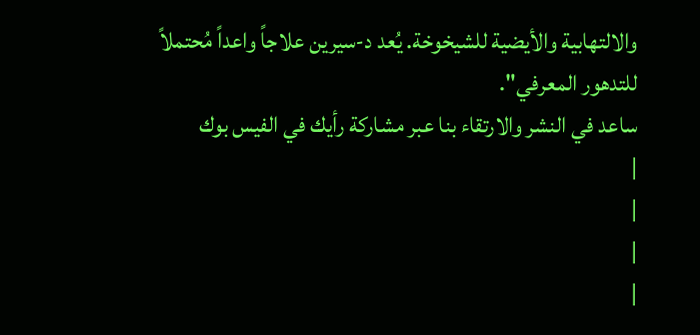والالتهابية والأيضية للشيخوخة. يُعد د-سيرين علاجاً واعداً مُحتملاً للتدهور المعرفي".
ساعد في النشر والارتقاء بنا عبر مشاركة رأيك في الفيس بوك
|
|
|
|